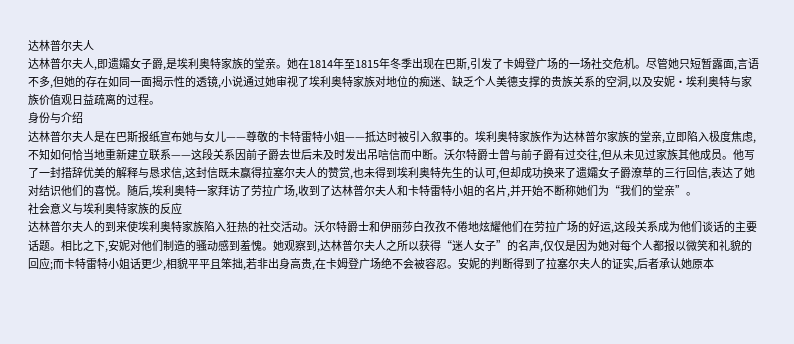达林普尔夫人
达林普尔夫人,即遗孀女子爵,是埃利奥特家族的堂亲。她在1814年至1815年冬季出现在巴斯,引发了卡姆登广场的一场社交危机。尽管她只短暂露面,言语不多,但她的存在如同一面揭示性的透镜,小说通过她审视了埃利奥特家族对地位的痴迷、缺乏个人美德支撑的贵族关系的空洞,以及安妮·埃利奥特与家族价值观日益疏离的过程。
身份与介绍
达林普尔夫人是在巴斯报纸宣布她与女儿——尊敬的卡特雷特小姐——抵达时被引入叙事的。埃利奥特家族作为达林普尔家族的堂亲,立即陷入极度焦虑,不知如何恰当地重新建立联系——这段关系因前子爵去世后未及时发出吊唁信而中断。沃尔特爵士曾与前子爵有过交往,但从未见过家族其他成员。他写了一封措辞优美的解释与恳求信,这封信既未赢得拉塞尔夫人的赞赏,也未得到埃利奥特先生的认可,但却成功换来了遗孀女子爵潦草的三行回信,表达了她对结识他们的喜悦。随后,埃利奥特一家拜访了劳拉广场,收到了达林普尔夫人和卡特雷特小姐的名片,并开始不断称她们为“我们的堂亲”。
社会意义与埃利奥特家族的反应
达林普尔夫人的到来使埃利奥特家族陷入狂热的社交活动。沃尔特爵士和伊丽莎白孜孜不倦地炫耀他们在劳拉广场的好运,这段关系成为他们谈话的主要话题。相比之下,安妮对他们制造的骚动感到羞愧。她观察到,达林普尔夫人之所以获得“迷人女子”的名声,仅仅是因为她对每个人都报以微笑和礼貌的回应;而卡特雷特小姐话更少,相貌平平且笨拙,若非出身高贵,在卡姆登广场绝不会被容忍。安妮的判断得到了拉塞尔夫人的证实,后者承认她原本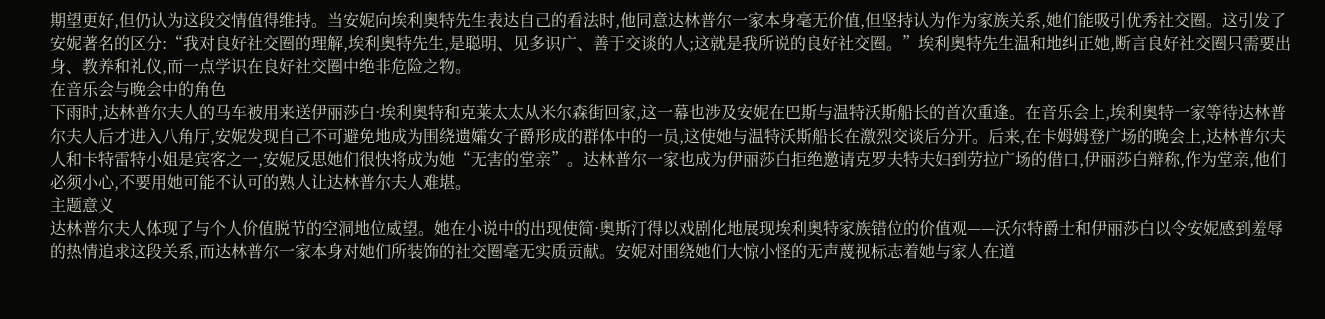期望更好,但仍认为这段交情值得维持。当安妮向埃利奥特先生表达自己的看法时,他同意达林普尔一家本身毫无价值,但坚持认为作为家族关系,她们能吸引优秀社交圈。这引发了安妮著名的区分:“我对良好社交圈的理解,埃利奥特先生,是聪明、见多识广、善于交谈的人;这就是我所说的良好社交圈。”埃利奥特先生温和地纠正她,断言良好社交圈只需要出身、教养和礼仪,而一点学识在良好社交圈中绝非危险之物。
在音乐会与晚会中的角色
下雨时,达林普尔夫人的马车被用来送伊丽莎白·埃利奥特和克莱太太从米尔森街回家,这一幕也涉及安妮在巴斯与温特沃斯船长的首次重逢。在音乐会上,埃利奥特一家等待达林普尔夫人后才进入八角厅,安妮发现自己不可避免地成为围绕遗孀女子爵形成的群体中的一员,这使她与温特沃斯船长在激烈交谈后分开。后来,在卡姆姆登广场的晚会上,达林普尔夫人和卡特雷特小姐是宾客之一,安妮反思她们很快将成为她“无害的堂亲”。达林普尔一家也成为伊丽莎白拒绝邀请克罗夫特夫妇到劳拉广场的借口,伊丽莎白辩称,作为堂亲,他们必须小心,不要用她可能不认可的熟人让达林普尔夫人难堪。
主题意义
达林普尔夫人体现了与个人价值脱节的空洞地位威望。她在小说中的出现使简·奥斯汀得以戏剧化地展现埃利奥特家族错位的价值观——沃尔特爵士和伊丽莎白以令安妮感到羞辱的热情追求这段关系,而达林普尔一家本身对她们所装饰的社交圈毫无实质贡献。安妮对围绕她们大惊小怪的无声蔑视标志着她与家人在道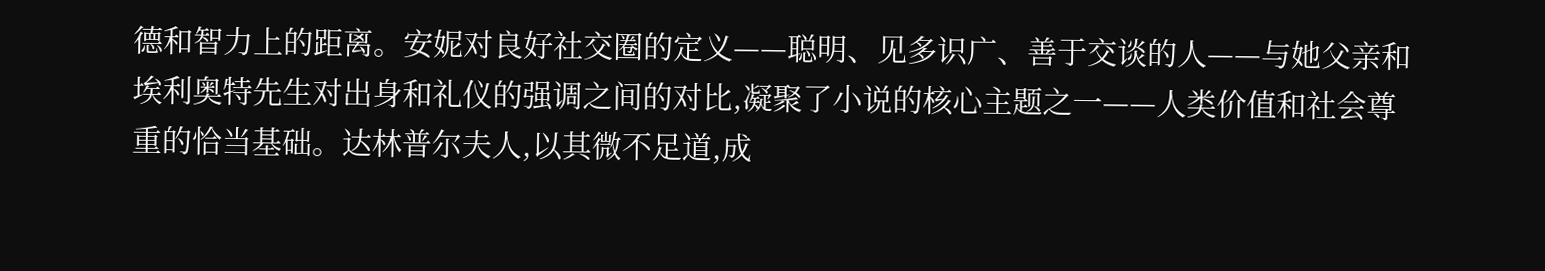德和智力上的距离。安妮对良好社交圈的定义——聪明、见多识广、善于交谈的人——与她父亲和埃利奥特先生对出身和礼仪的强调之间的对比,凝聚了小说的核心主题之一——人类价值和社会尊重的恰当基础。达林普尔夫人,以其微不足道,成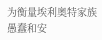为衡量埃利奥特家族愚蠢和安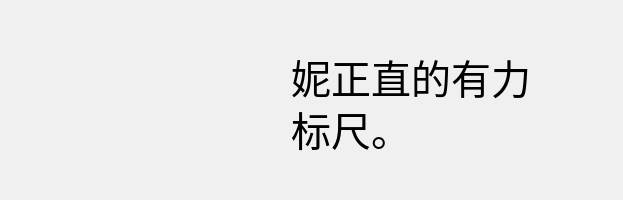妮正直的有力标尺。